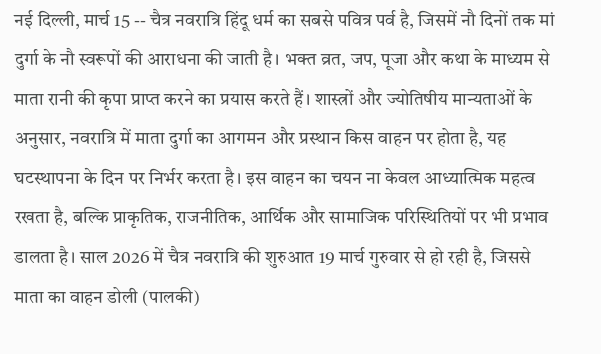नई दिल्ली, मार्च 15 -- चैत्र नवरात्रि हिंदू धर्म का सबसे पवित्र पर्व है, जिसमें नौ दिनों तक मां दुर्गा के नौ स्वरूपों की आराधना की जाती है। भक्त व्रत, जप, पूजा और कथा के माध्यम से माता रानी की कृपा प्राप्त करने का प्रयास करते हैं। शास्त्रों और ज्योतिषीय मान्यताओं के अनुसार, नवरात्रि में माता दुर्गा का आगमन और प्रस्थान किस वाहन पर होता है, यह घटस्थापना के दिन पर निर्भर करता है। इस वाहन का चयन ना केवल आध्यात्मिक महत्व रखता है, बल्कि प्राकृतिक, राजनीतिक, आर्थिक और सामाजिक परिस्थितियों पर भी प्रभाव डालता है। साल 2026 में चैत्र नवरात्रि की शुरुआत 19 मार्च गुरुवार से हो रही है, जिससे माता का वाहन डोली (पालकी)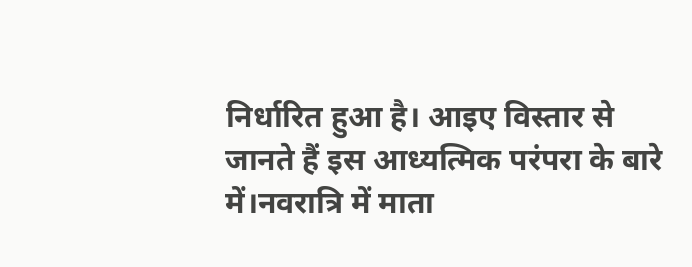निर्धारित हुआ है। आइए विस्तार से जानते हैं इस आध्यत्मिक परंपरा के बारे में।नवरात्रि में माता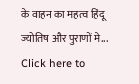के वाहन का महत्व हिंदू ज्योतिष और पुराणों मे...
Click here to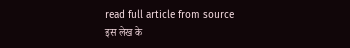read full article from source
इस लेख के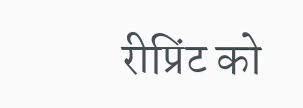रीप्रिंट को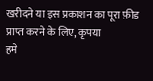खरीदने या इस प्रकाशन का पूरा फ़ीड प्राप्त करने के लिए, कृपया
हमे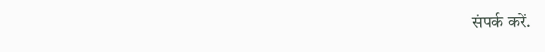संपर्क करें.